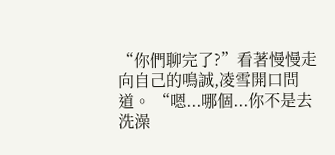“你們聊完了?”看著慢慢走向自己的鳴誠,凌雪開口問道。 “嗯...哪個...你不是去洗澡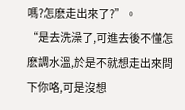嗎?怎麽走出來了?”。
“是去洗澡了,可進去後不懂怎麽調水溫,於是不就想走出來問下你咯,可是沒想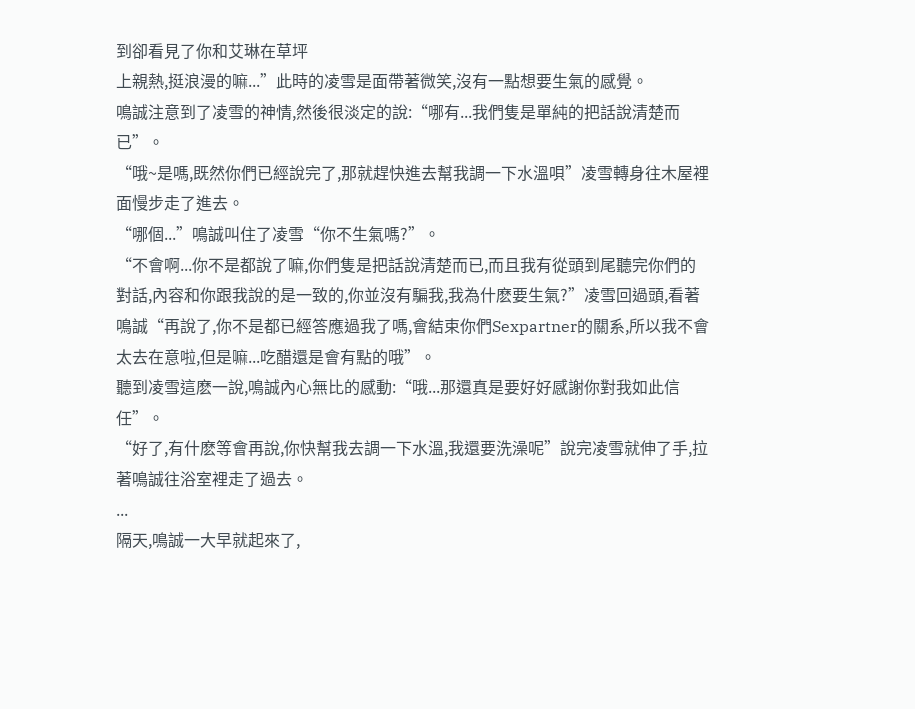到卻看見了你和艾琳在草坪
上親熱,挺浪漫的嘛...”此時的凌雪是面帶著微笑,沒有一點想要生氣的感覺。
鳴誠注意到了凌雪的神情,然後很淡定的說:“哪有...我們隻是單純的把話說清楚而已”。
“哦~是嗎,既然你們已經說完了,那就趕快進去幫我調一下水溫唄”凌雪轉身往木屋裡面慢步走了進去。
“哪個...”鳴誠叫住了凌雪“你不生氣嗎?”。
“不會啊...你不是都說了嘛,你們隻是把話說清楚而已,而且我有從頭到尾聽完你們的對話,內容和你跟我說的是一致的,你並沒有騙我,我為什麽要生氣?”凌雪回過頭,看著鳴誠“再說了,你不是都已經答應過我了嗎,會結束你們Sexpartner的關系,所以我不會太去在意啦,但是嘛...吃醋還是會有點的哦”。
聽到凌雪這麽一說,鳴誠內心無比的感動:“哦...那還真是要好好感謝你對我如此信任”。
“好了,有什麽等會再說,你快幫我去調一下水溫,我還要洗澡呢”說完凌雪就伸了手,拉著鳴誠往浴室裡走了過去。
...
隔天,鳴誠一大早就起來了,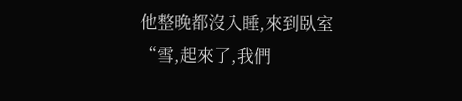他整晚都沒入睡,來到臥室“雪,起來了,我們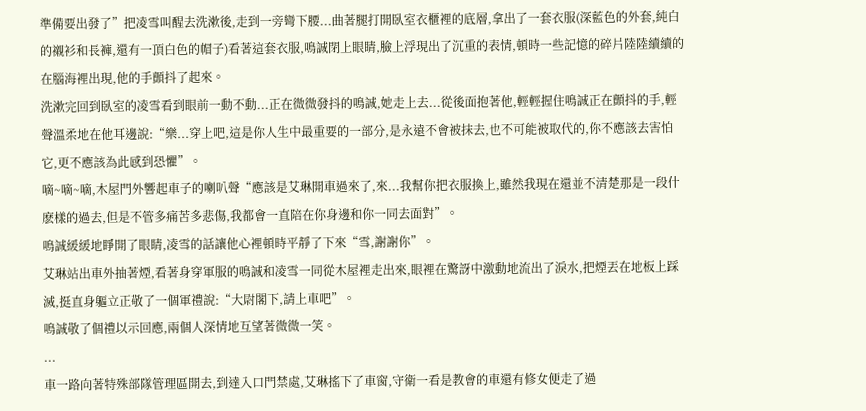準備要出發了”把凌雪叫醒去洗漱後,走到一旁彎下腰...曲著腿打開臥室衣櫃裡的底層,拿出了一套衣服(深藍色的外套,純白的襯衫和長褲,還有一頂白色的帽子)看著這套衣服,鳴誠閉上眼睛,臉上浮現出了沉重的表情,頓時一些記憶的碎片陸陸續續的在腦海裡出現,他的手顫抖了起來。
洗漱完回到臥室的凌雪看到眼前一動不動...正在微微發抖的鳴誠,她走上去...從後面抱著他,輕輕握住鳴誠正在顫抖的手,輕聲溫柔地在他耳邊說:“樂...穿上吧,這是你人生中最重要的一部分,是永遠不會被抹去,也不可能被取代的,你不應該去害怕它,更不應該為此感到恐懼”。
嘀~嘀~嘀,木屋門外響起車子的喇叭聲“應該是艾琳開車過來了,來...我幫你把衣服換上,雖然我現在還並不清楚那是一段什麽樣的過去,但是不管多痛苦多悲傷,我都會一直陪在你身邊和你一同去面對”。
鳴誠緩緩地睜開了眼睛,凌雪的話讓他心裡頓時平靜了下來“雪,謝謝你”。
艾琳站出車外抽著煙,看著身穿軍服的鳴誠和凌雪一同從木屋裡走出來,眼裡在驚訝中激動地流出了淚水,把煙丟在地板上踩滅,挺直身軀立正敬了一個軍禮說:“大尉閣下,請上車吧”。
鳴誠敬了個禮以示回應,兩個人深情地互望著微微一笑。
...
車一路向著特殊部隊管理區開去,到達入口門禁處,艾琳搖下了車窗,守衛一看是教會的車還有修女便走了過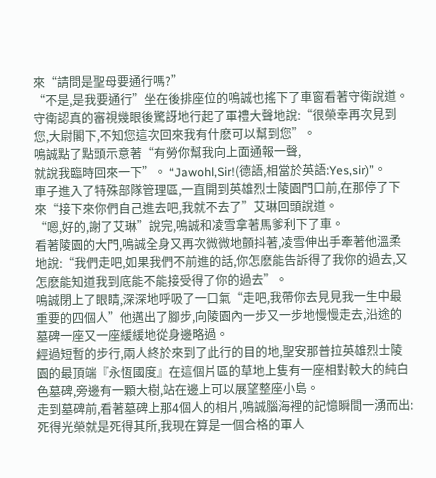來“請問是聖母要通行嗎?”
“不是,是我要通行”坐在後排座位的鳴誠也搖下了車窗看著守衛說道。
守衛認真的審視幾眼後驚訝地行起了軍禮大聲地說:“很榮幸再次見到您,大尉閣下,不知您這次回來我有什麽可以幫到您”。
鳴誠點了點頭示意著“有勞你幫我向上面通報一聲,
就說我臨時回來一下”。 “Jawohl,Sir!(德語,相當於英語:Yes,sir)”。
車子進入了特殊部隊管理區,一直開到英雄烈士陵園門口前,在那停了下來“接下來你們自己進去吧,我就不去了”艾琳回頭說道。
“嗯,好的,謝了艾琳”說完,鳴誠和凌雪拿著馬爹利下了車。
看著陵園的大門,鳴誠全身又再次微微地顫抖著,凌雪伸出手牽著他溫柔地說:“我們走吧,如果我們不前進的話,你怎麽能告訴得了我你的過去,又怎麽能知道我到底能不能接受得了你的過去”。
鳴誠閉上了眼睛,深深地呼吸了一口氣“走吧,我帶你去見見我一生中最重要的四個人”他邁出了腳步,向陵園內一步又一步地慢慢走去,沿途的墓碑一座又一座緩緩地從身邊略過。
經過短暫的步行,兩人終於來到了此行的目的地,聖安那普拉英雄烈士陵園的最頂端『永恆國度』在這個片區的草地上隻有一座相對較大的純白色墓碑,旁邊有一顆大樹,站在邊上可以展望整座小島。
走到墓碑前,看著墓碑上那4個人的相片,鳴誠腦海裡的記憶瞬間一湧而出:
死得光榮就是死得其所,我現在算是一個合格的軍人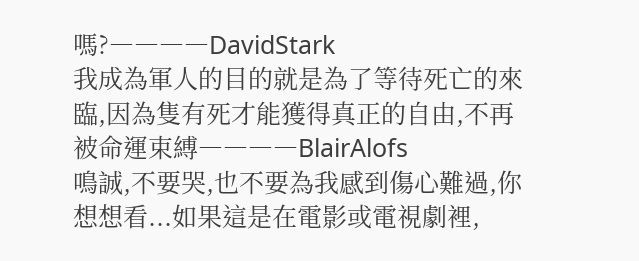嗎?――――DavidStark
我成為軍人的目的就是為了等待死亡的來臨,因為隻有死才能獲得真正的自由,不再被命運束縛――――BlairAlofs
鳴誠,不要哭,也不要為我感到傷心難過,你想想看...如果這是在電影或電視劇裡,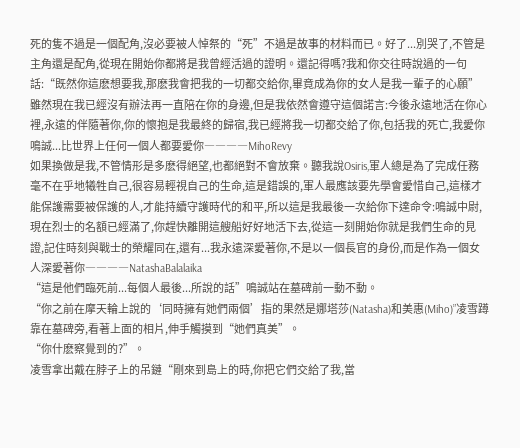死的隻不過是一個配角,沒必要被人悼祭的“死”不過是故事的材料而已。好了...別哭了,不管是主角還是配角,從現在開始你都將是我曾經活過的證明。還記得嗎?我和你交往時說過的一句話:“既然你這麽想要我,那麽我會把我的一切都交給你,畢竟成為你的女人是我一輩子的心願”雖然現在我已經沒有辦法再一直陪在你的身邊,但是我依然會遵守這個諾言:今後永遠地活在你心裡,永遠的伴隨著你,你的懷抱是我最終的歸宿,我已經將我一切都交給了你,包括我的死亡,我愛你鳴誠...比世界上任何一個人都要愛你――――MihoRevy
如果換做是我,不管情形是多麽得絕望,也都絕對不會放棄。聽我說Osiris,軍人總是為了完成任務毫不在乎地犧牲自己,很容易輕視自己的生命,這是錯誤的,軍人最應該要先學會愛惜自己,這樣才能保護需要被保護的人,才能持續守護時代的和平,所以這是我最後一次給你下達命令:鳴誠中尉,現在烈士的名額已經滿了,你趕快離開這艘船好好地活下去,從這一刻開始你就是我們生命的見證,記住時刻與戰士的榮耀同在,還有...我永遠深愛著你,不是以一個長官的身份,而是作為一個女人深愛著你――――NatashaBalalaika
“這是他們臨死前...每個人最後...所說的話”鳴誠站在墓碑前一動不動。
“你之前在摩天輪上說的‘同時擁有她們兩個’指的果然是娜塔莎(Natasha)和美惠(Miho)”凌雪蹲靠在墓碑旁,看著上面的相片,伸手觸摸到“她們真美”。
“你什麽察覺到的?”。
凌雪拿出戴在脖子上的吊鏈“剛來到島上的時,你把它們交給了我,當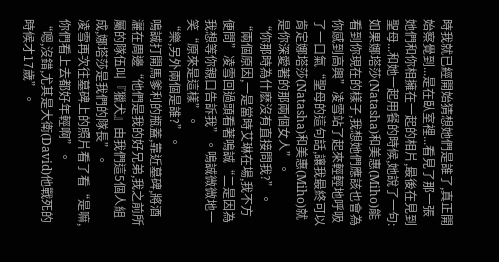時我就已經開始猜想她們是誰了,真正開始察覺到...是在臥室裡...看見了那一張她們和你相擁在一起的相片,最後在見到聖母...和她一起用餐的時候,她說了一句:如果娜塔莎(Natasha)和美惠(Miho)能看到你現在的樣子,我想她們應該也會為你感到高興”凌雪站了起來輕輕地呼吸了一口氣“聖母的這句話,讓我最終可以肯定娜塔莎(Natasha)和美惠(Miho)就是你深愛著的那兩個女人”。
“你那時為什麽沒有直接問我?”。
“兩個原因,一是當時艾琳在場,我不方便問”凌雪回過頭看著鳴誠“二是因為我想等你親口告訴我”。鳴誠微微地一笑“原來是這樣”。
“樂,另外兩個是誰?”。
鳴誠打開馬爹利的瓶蓋,靠近墓碑,將酒灑在周邊“他們是我的好兄弟,我之前所屬的隊伍叫『獵犬』由我們這5個人組成,娜塔莎是我們的隊長”。
凌雪再次往墓碑上的照片看了看“是嘛,你們看上去都好年輕啊”。
“嗯,沒錯,尤其是大衛(David)他戰死的時候才17歲”。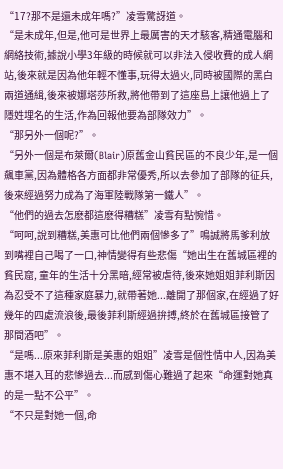“17?那不是還未成年嗎?”凌雪驚訝道。
“是未成年,但是,他可是世界上最厲害的天才駭客,精通電腦和網絡技術,據說小學3年級的時候就可以非法入侵收費的成人網站,後來就是因為他年輕不懂事,玩得太過火,同時被國際的黑白兩道通緝,後來被娜塔莎所救,將他帶到了這座島上讓他過上了隱姓埋名的生活,作為回報他要為部隊效力”。
“那另外一個呢?”。
“另外一個是布萊爾(Blair)原舊金山貧民區的不良少年,是一個飆車黨,因為體格各方面都非常優秀,所以去參加了部隊的征兵,後來經過努力成為了海軍陸戰隊第一鐵人”。
“他們的過去怎麽都這麽得糟糕”凌雪有點惋惜。
“呵呵,說到糟糕,美惠可比他們兩個慘多了”鳴誠將馬爹利放到嘴裡自己喝了一口,神情變得有些悲傷“她出生在舊城區裡的貧民窟, 童年的生活十分黑暗,經常被虐待,後來她姐姐菲利斯因為忍受不了這種家庭暴力,就帶著她...離開了那個家,在經過了好幾年的四處流浪後,最後菲利斯經過拚搏,終於在舊城區接管了那間酒吧”。
“是嗎...原來菲利斯是美惠的姐姐”凌雪是個性情中人,因為美惠不堪入耳的悲慘過去...而感到傷心難過了起來“命運對她真的是一點不公平”。
“不只是對她一個,命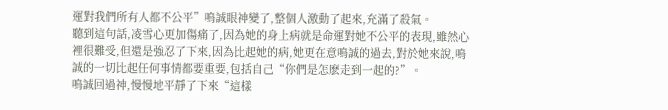運對我們所有人都不公平”鳴誠眼神變了,整個人激動了起來,充滿了殺氣。
聽到這句話,凌雪心更加傷痛了,因為她的身上病就是命運對她不公平的表現,雖然心裡很難受,但還是強忍了下來,因為比起她的病,她更在意鳴誠的過去,對於她來說,鳴誠的一切比起任何事情都要重要,包括自己“你們是怎麽走到一起的?”。
鳴誠回過神,慢慢地平靜了下來“這樣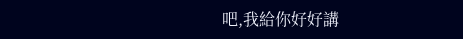吧,我給你好好講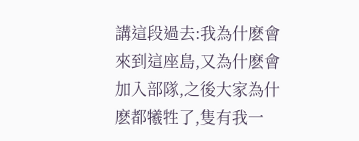講這段過去:我為什麽會來到這座島,又為什麽會加入部隊,之後大家為什麽都犧牲了,隻有我一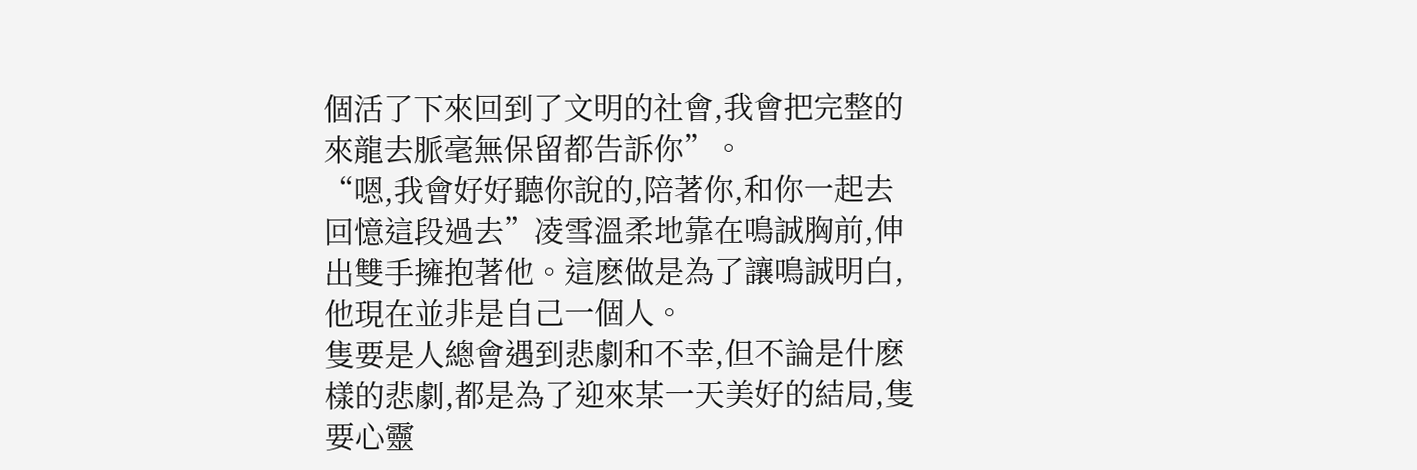個活了下來回到了文明的社會,我會把完整的來龍去脈毫無保留都告訴你”。
“嗯,我會好好聽你說的,陪著你,和你一起去回憶這段過去”凌雪溫柔地靠在鳴誠胸前,伸出雙手擁抱著他。這麽做是為了讓鳴誠明白,他現在並非是自己一個人。
隻要是人總會遇到悲劇和不幸,但不論是什麽樣的悲劇,都是為了迎來某一天美好的結局,隻要心靈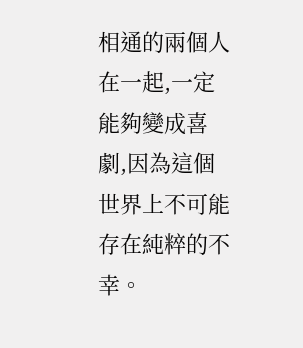相通的兩個人在一起,一定能夠變成喜劇,因為這個世界上不可能存在純粹的不幸。